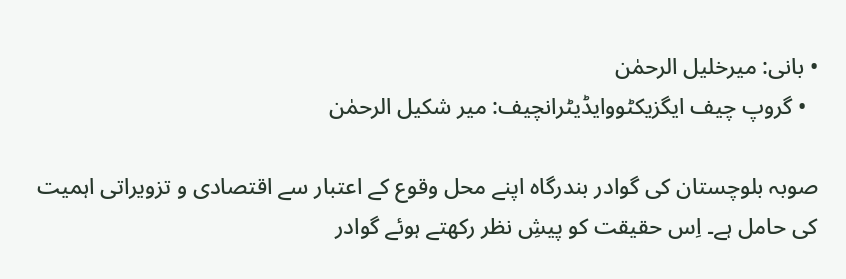• بانی: میرخلیل الرحمٰن
  • گروپ چیف ایگزیکٹووایڈیٹرانچیف: میر شکیل الرحمٰن

صوبہ بلوچستان کی گوادر بندرگاہ اپنے محل وقوع کے اعتبار سے اقتصادی و تزویراتی اہمیت کی حامل ہے۔ اِس حقیقت کو پیشِ نظر رکھتے ہوئے گوادر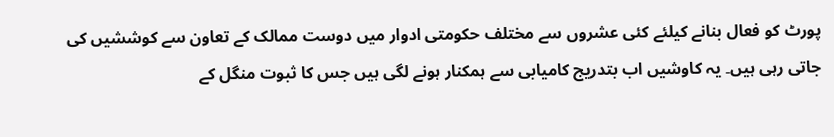پورٹ کو فعال بنانے کیلئے کئی عشروں سے مختلف حکومتی ادوار میں دوست ممالک کے تعاون سے کوششیں کی جاتی رہی ہیں۔ یہ کاوشیں اب بتدریج کامیابی سے ہمکنار ہونے لگی ہیں جس کا ثبوت منگل کے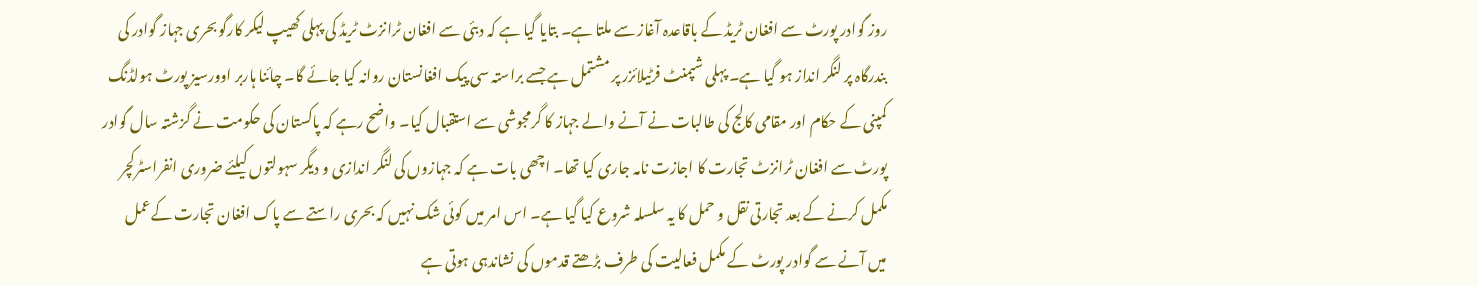روز گوادر پورٹ سے افغان ٹریڈ کے باقاعدہ آغاز سے ملتا ہے۔ بتایا گیا ہے کہ دبئی سے افغان ٹرانزٹ ٹریڈ کی پہلی کھیپ لیکر کارگو بحری جہاز گوادر کی بندرگاہ پر لنگر انداز ہو گیا ہے۔ پہلی شپمنٹ فرٹیلائزر پر مشتمل ہے جسے براستہ سی پیک افغانستان روانہ کیا جائے گا۔ چائنا ہاربر اوورسیز پورٹ ہولڈنگ کمپنی کے حکام اور مقامی کالج کی طالبات نے آنے والے جہاز کا گرمجوشی سے استقبال کیا۔ واضح رہے کہ پاکستان کی حکومت نے گزشتہ سال گوادر پورٹ سے افغان ٹرانزٹ تجارت کا اجازت نامہ جاری کیا تھا۔ اچھی بات ہے کہ جہازوں کی لنگر اندازی و دیگر سہولتوں کیلئے ضروری انفراسٹرکچر مکمل کرنے کے بعد تجارتی نقل و حمل کا یہ سلسلہ شروع کیا گیا ہے۔ اس امر میں کوئی شک نہیں کہ بحری راستے سے پاک افغان تجارت کےعمل میں آنے سے گوادر پورٹ کے مکمل فعالیت کی طرف بڑھتے قدموں کی نشاندہی ہوتی ہے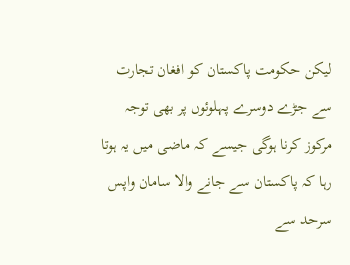لیکن حکومت پاکستان کو افغان تجارت سے جڑے دوسرے پہلوئوں پر بھی توجہ مرکوز کرنا ہوگی جیسے کہ ماضی میں یہ ہوتا رہا کہ پاکستان سے جانے والا سامان واپس سرحد سے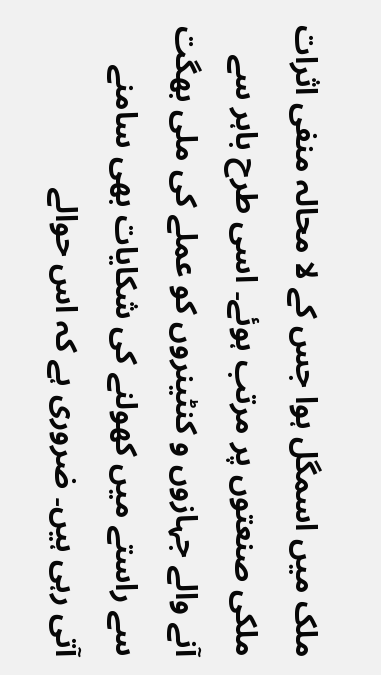ملک میں اسمگل ہوا جس کے لا محالہ منفی اثرات ملکی صنعتوں پر مرتب ہوئے۔ اسی طرح باہر سے آنے والے جہازوں و کنٹینروں کو عملے کی ملی بھگت سے راستے میں کھولنے کی شکایات بھی سامنے آتی رہی ہیں۔ ضروری ہے کہ اس حوالے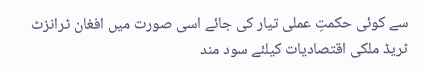سے کوئی حکمتِ عملی تیار کی جائے اسی صورت میں افغان ٹرانزٹ ٹریڈ ملکی اقتصادیات کیلئے سود مند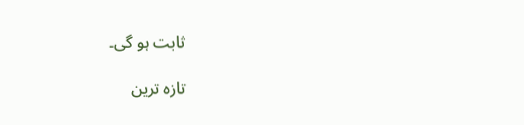ثابت ہو گی۔

تازہ ترین